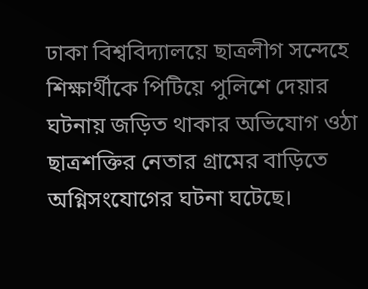ঢাকা বিশ্ববিদ্যালয়ে ছাত্রলীগ সন্দেহে শিক্ষার্থীকে পিটিয়ে পুলিশে দেয়ার ঘটনায় জড়িত থাকার অভিযোগ ওঠা ছাত্রশক্তির নেতার গ্রামের বাড়িতে অগ্নিসংযোগের ঘটনা ঘটেছে।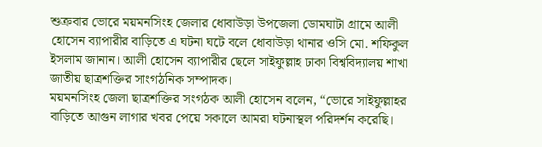শুক্রবার ভোরে ময়মনসিংহ জেলার ধোবাউড়া উপজেলা ডোমঘাটা গ্রামে আলী হোসেন ব্যাপারীর বাড়িতে এ ঘটনা ঘটে বলে ধোবাউড়া থানার ওসি মো. শফিকুল ইসলাম জানান। আলী হোসেন ব্যাপারীর ছেলে সাইফুল্লাহ ঢাকা বিশ্ববিদ্যালয় শাখা জাতীয় ছাত্রশক্তির সাংগঠনিক সম্পাদক।
ময়মনসিংহ জেলা ছাত্রশক্তির সংগঠক আলী হোসেন বলেন, “ভোরে সাইফুল্লাহর বাড়িতে আগুন লাগার খবর পেয়ে সকালে আমরা ঘটনাস্থল পরিদর্শন করেছি।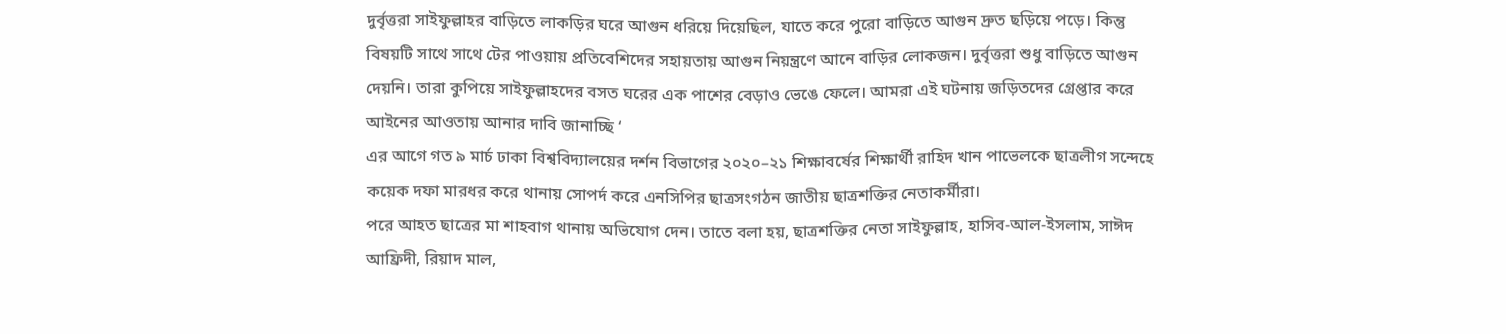দুর্বৃত্তরা সাইফুল্লাহর বাড়িতে লাকড়ির ঘরে আগুন ধরিয়ে দিয়েছিল, যাতে করে পুরো বাড়িতে আগুন দ্রুত ছড়িয়ে পড়ে। কিন্তু বিষয়টি সাথে সাথে টের পাওয়ায় প্রতিবেশিদের সহায়তায় আগুন নিয়ন্ত্রণে আনে বাড়ির লোকজন। দুর্বৃত্তরা শুধু বাড়িতে আগুন দেয়নি। তারা কুপিয়ে সাইফুল্লাহদের বসত ঘরের এক পাশের বেড়াও ভেঙে ফেলে। আমরা এই ঘটনায় জড়িতদের গ্রেপ্তার করে আইনের আওতায় আনার দাবি জানাচ্ছি ‘
এর আগে গত ৯ মার্চ ঢাকা বিশ্ববিদ্যালয়ের দর্শন বিভাগের ২০২০–২১ শিক্ষাবর্ষের শিক্ষার্থী রাহিদ খান পাভেলকে ছাত্রলীগ সন্দেহে কয়েক দফা মারধর করে থানায় সোপর্দ করে এনসিপির ছাত্রসংগঠন জাতীয় ছাত্রশক্তির নেতাকর্মীরা।
পরে আহত ছাত্রের মা শাহবাগ থানায় অভিযোগ দেন। তাতে বলা হয়, ছাত্রশক্তির নেতা সাইফুল্লাহ, হাসিব-আল-ইসলাম, সাঈদ আফ্রিদী, রিয়াদ মাল,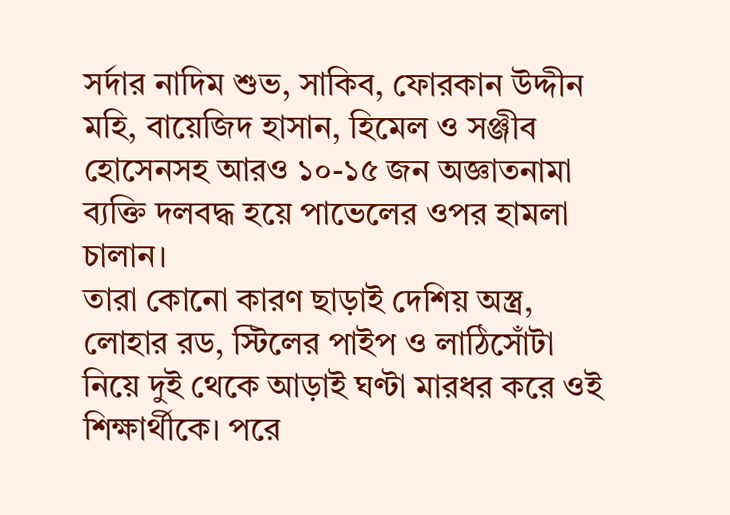সর্দার নাদিম শুভ, সাকিব, ফোরকান উদ্দীন মহি, বায়েজিদ হাসান, হিমেল ও সঞ্জীব হোসেনসহ আরও ১০-১৫ জন অজ্ঞাতনামা ব্যক্তি দলবদ্ধ হয়ে পাভেলের ওপর হামলা চালান।
তারা কোনো কারণ ছাড়াই দেশিয় অস্ত্র, লোহার রড, স্টিলের পাইপ ও লাঠিসোঁটা নিয়ে দুই থেকে আড়াই ঘণ্টা মারধর করে ওই শিক্ষার্থীকে। পরে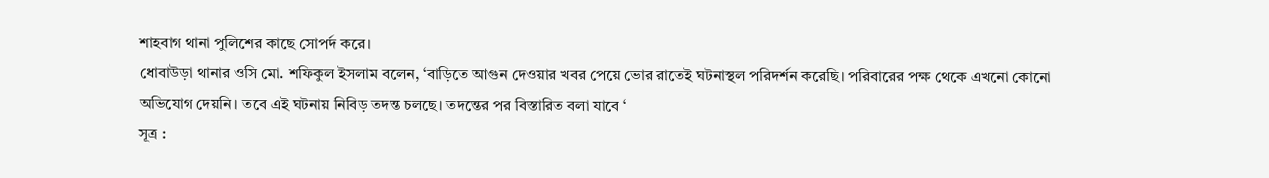শাহবাগ থানা পুলিশের কাছে সোপর্দ করে।
ধোবাউড়া থানার ওসি মো. শফিকুল ইসলাম বলেন, ‘বাড়িতে আগুন দেওয়ার খবর পেয়ে ভোর রাতেই ঘটনাস্থল পরিদর্শন করেছি। পরিবারের পক্ষ থেকে এখনো কোনো অভিযোগ দেয়নি। তবে এই ঘটনায় নিবিড় তদন্ত চলছে। তদন্তের পর বিস্তারিত বলা যাবে ‘
সূত্র :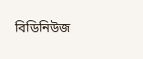বিডিনিউজ